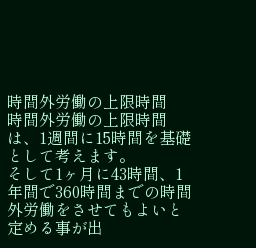時間外労働の上限時間
時間外労働の上限時間は、1週間に15時間を基礎として考えます。
そして1ヶ月に43時間、1年間で360時間までの時間外労働をさせてもよいと定める事が出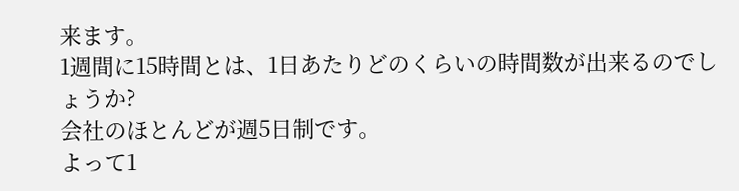来ます。
1週間に15時間とは、1日あたりどのくらいの時間数が出来るのでしょうか?
会社のほとんどが週5日制です。
よって1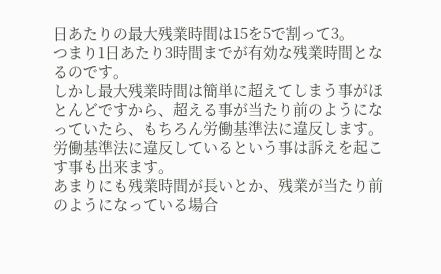日あたりの最大残業時間は15を5で割って3。
つまり1日あたり3時間までが有効な残業時間となるのです。
しかし最大残業時間は簡単に超えてしまう事がほとんどですから、超える事が当たり前のようになっていたら、もちろん労働基準法に違反します。
労働基準法に違反しているという事は訴えを起こす事も出来ます。
あまりにも残業時間が長いとか、残業が当たり前のようになっている場合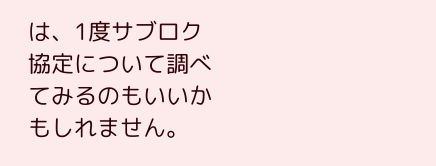は、1度サブロク協定について調べてみるのもいいかもしれません。